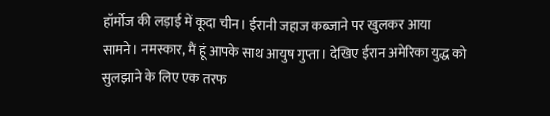हॉर्मोज की लड़ाई में कूदा चीन। ईरानी जहाज कब्जाने पर खुलकर आया सामने। नमस्कार, मैं हूं आपके साथ आयुष गुप्ता। देखिए ईरान अमेरिका युद्ध को सुलझाने के लिए एक तरफ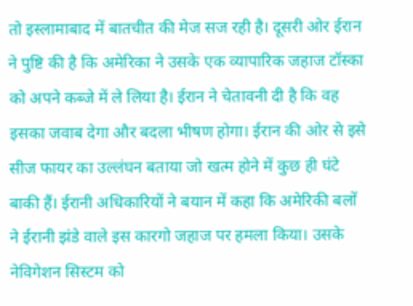तो इस्लामाबाद में बातचीत की मेज सज रही है। दूसरी ओर ईरान ने पुष्टि की है कि अमेरिका ने उसके एक व्यापारिक जहाज टॉस्का को अपने कब्जे में ले लिया है। ईरान ने चेतावनी दी है कि वह इसका जवाब देगा और बदला भीषण होगा। ईरान की ओर से इसे सीज फायर का उल्लंघन बताया जो खत्म होने में कुछ ही घंटे बाकी हैं। ईरानी अधिकारियों ने बयान में कहा कि अमेरिकी बलों ने ईरानी झंडे वाले इस कारगो जहाज पर हमला किया। उसके नेविगेशन सिस्टम को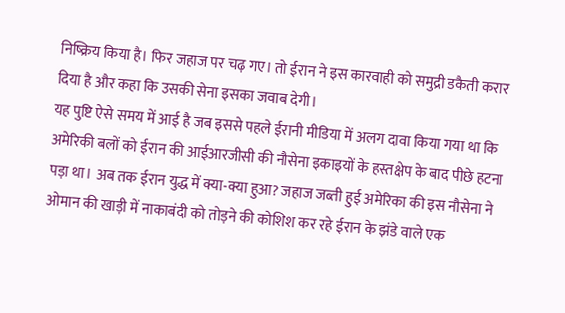निष्क्रिय किया है। फिर जहाज पर चढ़ गए। तो ईरान ने इस कारवाही को समुद्री डकैती करार दिया है और कहा कि उसकी सेना इसका जवाब देगी।
यह पुष्टि ऐसे समय में आई है जब इससे पहले ईरानी मीडिया में अलग दावा किया गया था कि अमेरिकी बलों को ईरान की आईआरजीसी की नौसेना इकाइयों के हस्तक्षेप के बाद पीछे हटना पड़ा था। अब तक ईरान युद्ध में क्या-क्या हुआ? जहाज जब्ती हुई अमेरिका की इस नौसेना ने ओमान की खाड़ी में नाकाबंदी को तोड़ने की कोशिश कर रहे ईरान के झंडे वाले एक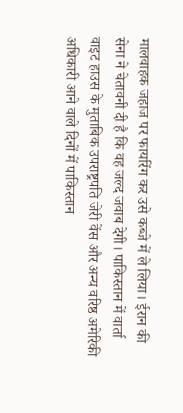मालवाहक जहाज पर फायरिंग कर उसे कब्जे में ले लिया। ईरान की सेना ने चेतावनी दी है कि वह जल्द जवाब देगी। पाकिस्तान में वार्ता वाइट हाउस के मुताबिक उपराष्ट्रपति जेरी वेंस और अन्य वरिष्ठ अमेरिकी अधिकारी आने वाले दिनों में पाकिस्तान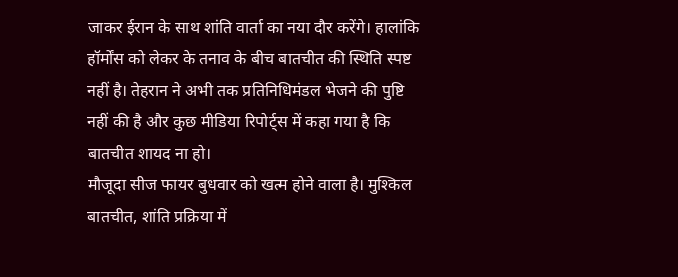जाकर ईरान के साथ शांति वार्ता का नया दौर करेंगे। हालांकि हॉर्मोंस को लेकर के तनाव के बीच बातचीत की स्थिति स्पष्ट नहीं है। तेहरान ने अभी तक प्रतिनिधिमंडल भेजने की पुष्टि नहीं की है और कुछ मीडिया रिपोर्ट्स में कहा गया है कि बातचीत शायद ना हो।
मौजूदा सीज फायर बुधवार को खत्म होने वाला है। मुश्किल बातचीत, शांति प्रक्रिया में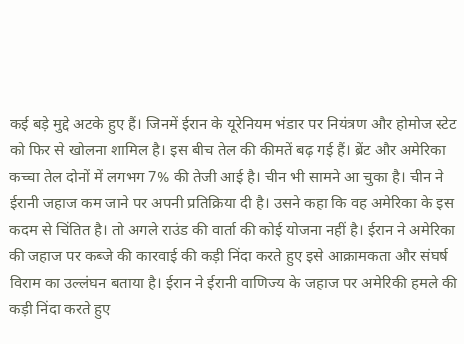कई बड़े मुद्दे अटके हुए हैं। जिनमें ईरान के यूरेनियम भंडार पर नियंत्रण और होमोज स्टेट को फिर से खोलना शामिल है। इस बीच तेल की कीमतें बढ़ गई हैं। ब्रेंट और अमेरिका कच्चा तेल दोनों में लगभग 7% की तेजी आई है। चीन भी सामने आ चुका है। चीन ने ईरानी जहाज कम जाने पर अपनी प्रतिक्रिया दी है। उसने कहा कि वह अमेरिका के इस कदम से चिंतित है। तो अगले राउंड की वार्ता की कोई योजना नहीं है। ईरान ने अमेरिका की जहाज पर कब्जे की कारवाई की कड़ी निंदा करते हुए इसे आक्रामकता और संघर्ष विराम का उल्लंघन बताया है। ईरान ने ईरानी वाणिज्य के जहाज पर अमेरिकी हमले की कड़ी निंदा करते हुए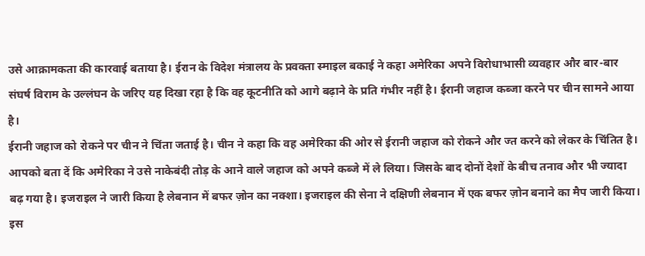उसे आक्रामकता की कारवाई बताया है। ईरान के विदेश मंत्रालय के प्रवक्ता स्माइल बकाई ने कहा अमेरिका अपने विरोधाभासी व्यवहार और बार-बार संघर्ष विराम के उल्लंघन के जरिए यह दिखा रहा है कि वह कूटनीति को आगे बढ़ाने के प्रति गंभीर नहीं है। ईरानी जहाज कब्जा करने पर चीन सामने आया है।
ईरानी जहाज को रोकने पर चीन ने चिंता जताई है। चीन ने कहा कि वह अमेरिका की ओर से ईरानी जहाज को रोकने और ज्त करने को लेकर के चिंतित है। आपको बता दें कि अमेरिका ने उसे नाकेबंदी तोड़ के आने वाले जहाज को अपने कब्जे में ले लिया। जिसके बाद दोनों देशों के बीच तनाव और भी ज्यादा बढ़ गया है। इजराइल ने जारी किया है लेबनान में बफर ज़ोन का नक्शा। इजराइल की सेना ने दक्षिणी लेबनान में एक बफर ज़ोन बनाने का मैप जारी किया। इस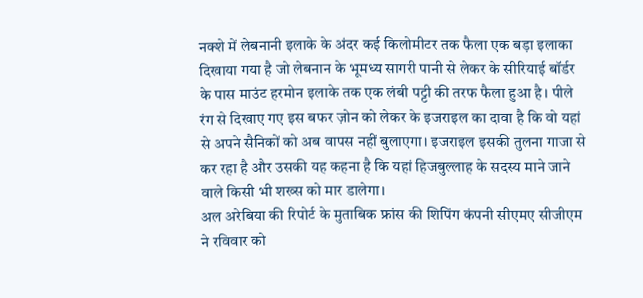नक्शे में लेबनानी इलाके के अंदर कई किलोमीटर तक फैला एक बड़ा इलाका दिखाया गया है जो लेबनान के भूमध्य सागरी पानी से लेकर के सीरियाई बॉर्डर के पास माउंट हरमोन इलाके तक एक लंबी पट्टी की तरफ फैला हुआ है। पीले रंग से दिखाए गए इस बफर ज़ोन को लेकर के इजराइल का दावा है कि वो यहां से अपने सैनिकों को अब वापस नहीं बुलाएगा। इजराइल इसकी तुलना गाजा से कर रहा है और उसकी यह कहना है कि यहां हिजबुल्लाह के सदस्य माने जाने वाले किसी भी शख्स को मार डालेगा।
अल अरेबिया की रिपोर्ट के मुताबिक फ्रांस की शिपिंग कंपनी सीएमए सीजीएम ने रविवार को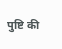पुष्टि की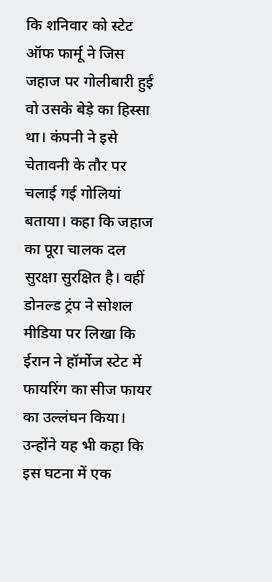कि शनिवार को स्टेट ऑफ फार्मू ने जिस जहाज पर गोलीबारी हुई वो उसके बेड़े का हिस्सा था। कंपनी ने इसे चेतावनी के तौर पर चलाई गई गोलियां बताया। कहा कि जहाज का पूरा चालक दल सुरक्षा सुरक्षित है। वहीं डोनल्ड ट्रंप ने सोशल मीडिया पर लिखा कि ईरान ने हॉर्मोज स्टेट में फायरिंग का सीज फायर का उल्लंघन किया। उन्होंने यह भी कहा कि इस घटना में एक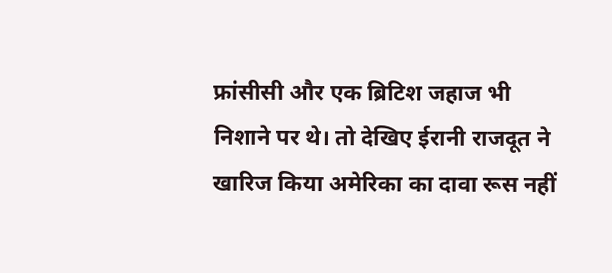फ्रांसीसी और एक ब्रिटिश जहाज भी निशाने पर थे। तो देखिए ईरानी राजदूत ने खारिज किया अमेरिका का दावा रूस नहीं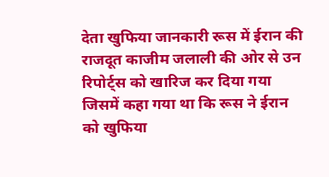देता खुफिया जानकारी रूस में ईरान की राजदूत काजीम जलाली की ओर से उन रिपोर्ट्स को खारिज कर दिया गया जिसमें कहा गया था कि रूस ने ईरान को खुफिया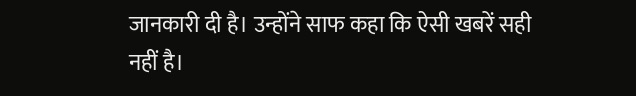जानकारी दी है। उन्होंने साफ कहा कि ऐसी खबरें सही नहीं है।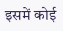इसमें कोई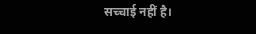सच्चाई नहीं है।